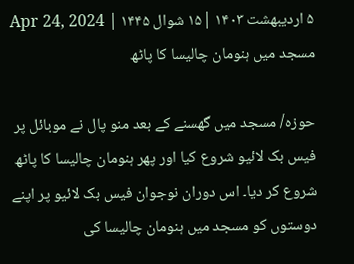۵ اردیبهشت ۱۴۰۳ |۱۵ شوال ۱۴۴۵ | Apr 24, 2024
مسجد میں ہنومان چالیسا کا پاٹھ

حوزہ/ مسجد میں گھسنے کے بعد منو پال نے موبائل پر فیس بک لائیو شروع کیا اور پھر ہنومان چالیسا کا پاٹھ شروع کر دیا۔ اس دوران نوجوان فیس بک لائیو پر اپنے دوستوں کو مسجد میں ہنومان چالیسا کی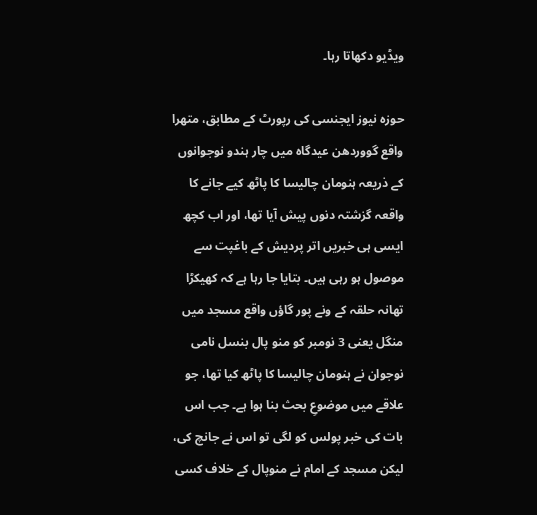ویڈیو دکھاتا رہا۔

حوزہ نیوز ایجنسی کی رپورٹ کے مطابق، متھرا واقع گووردھن عیدگاہ میں چار ہندو نوجوانوں کے ذریعہ ہنومان چالیسا کا پاٹھ کیے جانے کا واقعہ گزشتہ دنوں پیش آیا تھا، اور اب کچھ ایسی ہی خبریں اتر پردیش کے باغپت سے موصول ہو رہی ہیں۔ بتایا جا رہا ہے کہ کھیکڑا تھانہ حلقہ کے ونے پور گاؤں واقع مسجد میں منگل یعنی 3 نومبر کو منو پال بنسل نامی نوجوان نے ہنومان چالیسا کا پاٹھ کیا تھا، جو علاقے میں موضوعِ بحث بنا ہوا ہے۔ جب اس بات کی خبر پولس کو لگی تو اس نے جانچ کی، لیکن مسجد کے امام نے منوپال کے خلاف کسی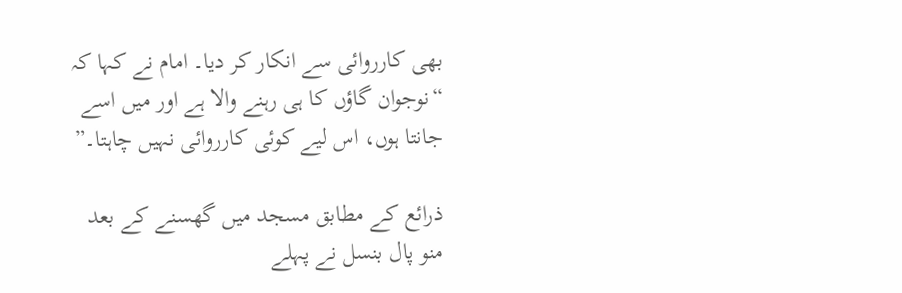بھی کارروائی سے انکار کر دیا۔ امام نے کہا کہ “نوجوان گاؤں کا ہی رہنے والا ہے اور میں اسے جانتا ہوں، اس لیے کوئی کارروائی نہیں چاہتا۔”

ذرائع کے مطابق مسجد میں گھسنے کے بعد منو پال بنسل نے پہلے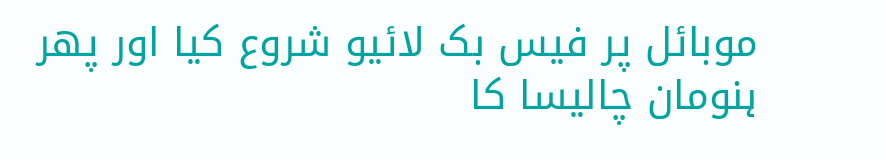موبائل پر فیس بک لائیو شروع کیا اور پھر ہنومان چالیسا کا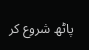پاٹھ شروع کر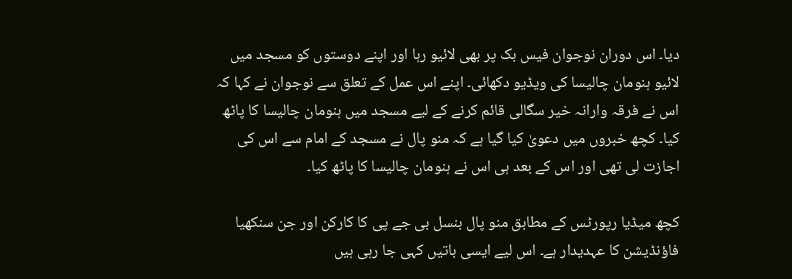دیا۔ اس دوران نوجوان فیس بک پر بھی لائیو رہا اور اپنے دوستوں کو مسجد میں لائیو ہنومان چالیسا کی ویڈیو دکھائی۔ اپنے اس عمل کے تعلق سے نوجوان نے کہا کہ اس نے فرقہ وارانہ خیر سگالی قائم کرنے کے لیے مسجد میں ہنومان چالیسا کا پاٹھ کیا۔ کچھ خبروں میں دعویٰ کیا گیا ہے کہ منو پال نے مسجد کے امام سے اس کی اجازت لی تھی اور اس کے بعد ہی اس نے ہنومان چالیسا کا پاٹھ کیا۔

کچھ میڈیا رپورٹس کے مطابق منو پال بنسل بی جے پی کا کارکن اور جن سنکھیا فاؤنڈیشن کا عہدیدار ہے۔ اس لیے ایسی باتیں کہی جا رہی ہیں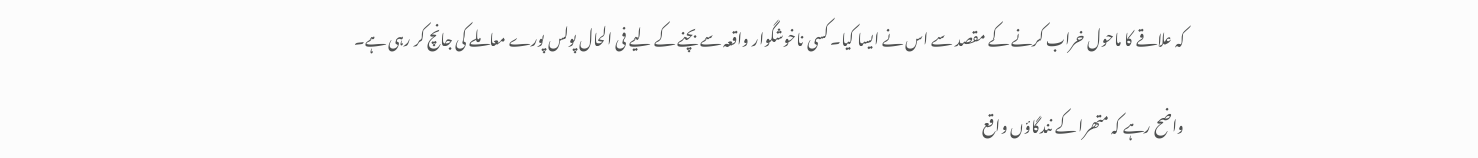کہ علاقے کا ماحول خراب کرنے کے مقصد سے اس نے ایسا کیا۔ کسی ناخوشگوار واقعہ سے بچنے کے لیے فی الحال پولس پورے معاملے کی جانچ کر رہی ہے۔

واضح رہے کہ متھرا کے نندگاؤں واقع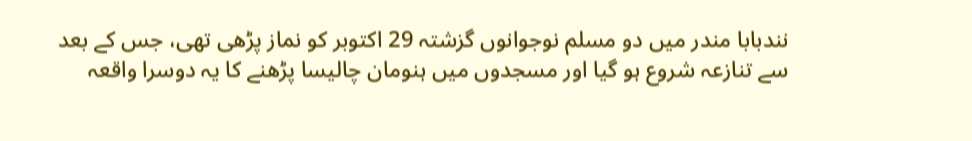نندبابا مندر میں دو مسلم نوجوانوں گزشتہ 29 اکتوبر کو نماز پڑھی تھی، جس کے بعد سے تنازعہ شروع ہو گیا اور مسجدوں میں ہنومان چالیسا پڑھنے کا یہ دوسرا واقعہ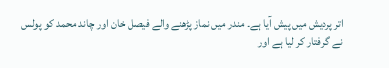اتر پردیش میں پیش آیا ہے۔ مندر میں نماز پڑھنے والے فیصل خان اور چاند محمد کو پولس نے گرفتار کر لیا ہے اور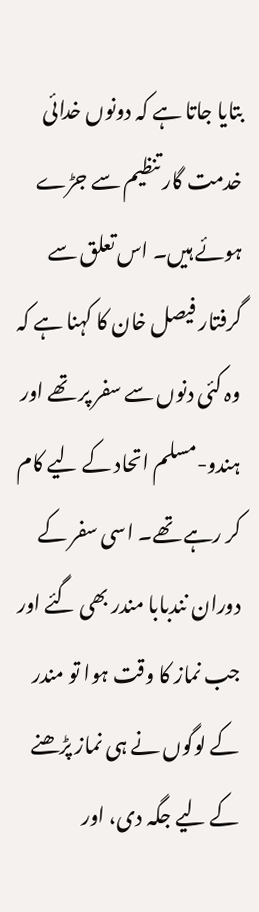بتایا جاتا ہے کہ دونوں خدائی خدمت گار تنظیم سے جڑے ہوئے ہیں۔ اس تعلق سے گرفتار فیصل خان کا کہنا ہے کہ وہ کئی دنوں سے سفر پر تھے اور ہندو-مسلم اتحاد کے لیے کام کر رہے تھے۔ اسی سفر کے دوران نندبابا مندر بھی گئے اور جب نماز کا وقت ہوا تو مندر کے لوگوں نے ہی نماز پڑھنے کے لیے جگہ دی، اور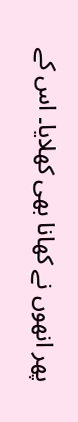پھر انھوں نے کھانا بھی کھلایا۔ اس کے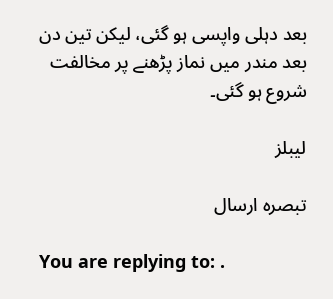بعد دہلی واپسی ہو گئی، لیکن تین دن بعد مندر میں نماز پڑھنے پر مخالفت شروع ہو گئی۔

لیبلز

تبصرہ ارسال

You are replying to: .